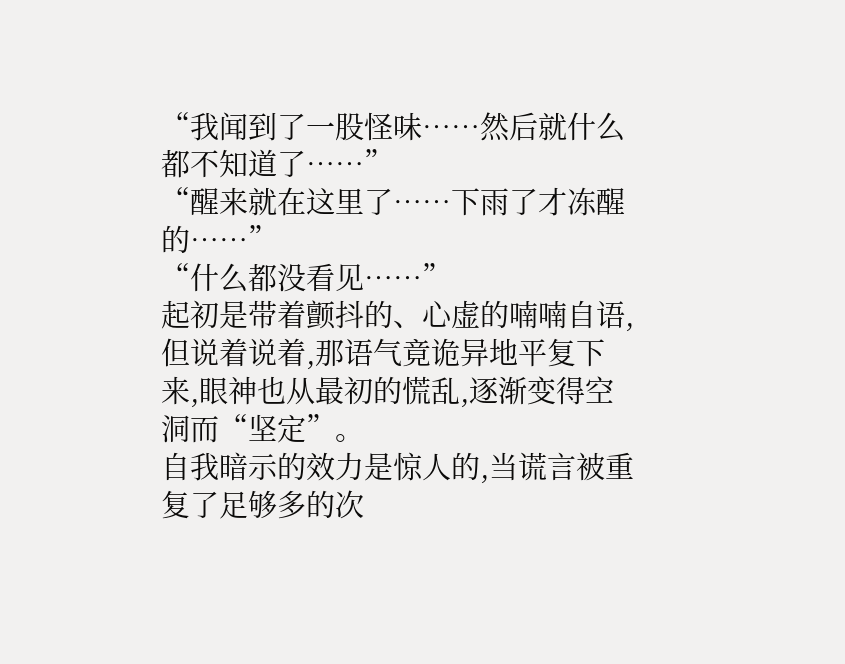“我闻到了一股怪味……然后就什么都不知道了……”
“醒来就在这里了……下雨了才冻醒的……”
“什么都没看见……”
起初是带着颤抖的、心虚的喃喃自语,但说着说着,那语气竟诡异地平复下来,眼神也从最初的慌乱,逐渐变得空洞而“坚定”。
自我暗示的效力是惊人的,当谎言被重复了足够多的次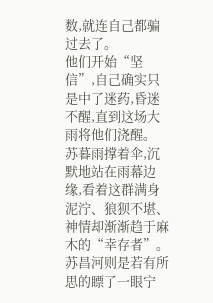数,就连自己都骗过去了。
他们开始“坚信”,自己确实只是中了迷药,昏迷不醒,直到这场大雨将他们浇醒。
苏暮雨撑着伞,沉默地站在雨幕边缘,看着这群满身泥泞、狼狈不堪、神情却渐渐趋于麻木的“幸存者”。
苏昌河则是若有所思的瞟了一眼宁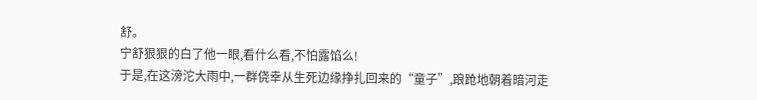舒。
宁舒狠狠的白了他一眼,看什么看,不怕露馅么!
于是,在这滂沱大雨中,一群侥幸从生死边缘挣扎回来的“童子”,踉跄地朝着暗河走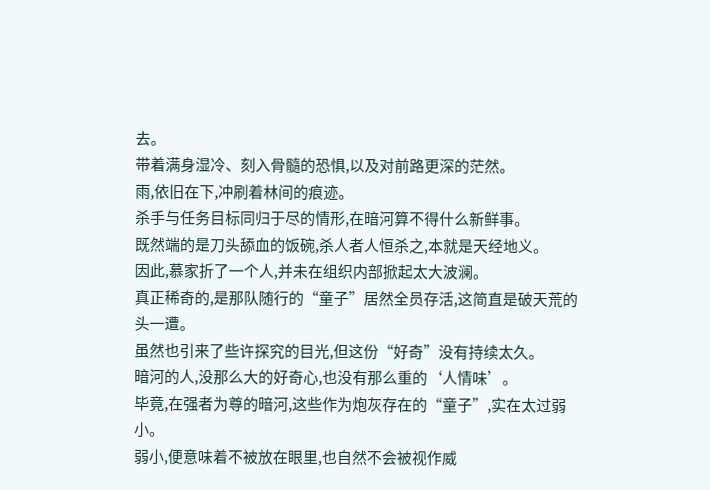去。
带着满身湿冷、刻入骨髓的恐惧,以及对前路更深的茫然。
雨,依旧在下,冲刷着林间的痕迹。
杀手与任务目标同归于尽的情形,在暗河算不得什么新鲜事。
既然端的是刀头舔血的饭碗,杀人者人恒杀之,本就是天经地义。
因此,慕家折了一个人,并未在组织内部掀起太大波澜。
真正稀奇的,是那队随行的“童子”居然全员存活,这简直是破天荒的头一遭。
虽然也引来了些许探究的目光,但这份“好奇”没有持续太久。
暗河的人,没那么大的好奇心,也没有那么重的‘人情味’。
毕竟,在强者为尊的暗河,这些作为炮灰存在的“童子”,实在太过弱小。
弱小,便意味着不被放在眼里,也自然不会被视作威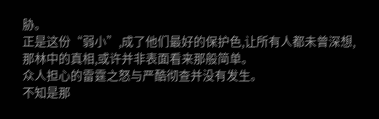胁。
正是这份“弱小”,成了他们最好的保护色,让所有人都未曾深想,那林中的真相,或许并非表面看来那般简单。
众人担心的雷霆之怒与严酷彻查并没有发生。
不知是那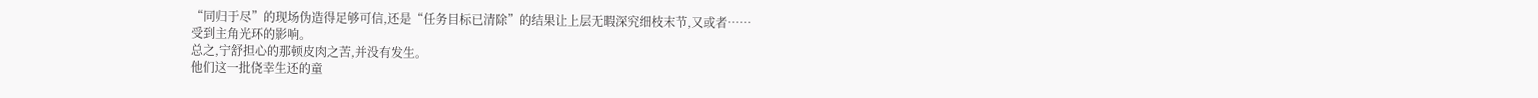“同归于尽”的现场伪造得足够可信,还是“任务目标已清除”的结果让上层无暇深究细枝末节,又或者……
受到主角光环的影响。
总之,宁舒担心的那顿皮肉之苦,并没有发生。
他们这一批侥幸生还的童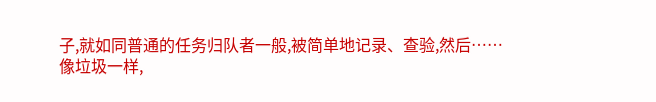子,就如同普通的任务归队者一般,被简单地记录、查验,然后……
像垃圾一样,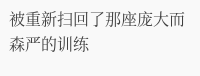被重新扫回了那座庞大而森严的训练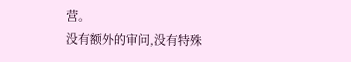营。
没有额外的审问,没有特殊